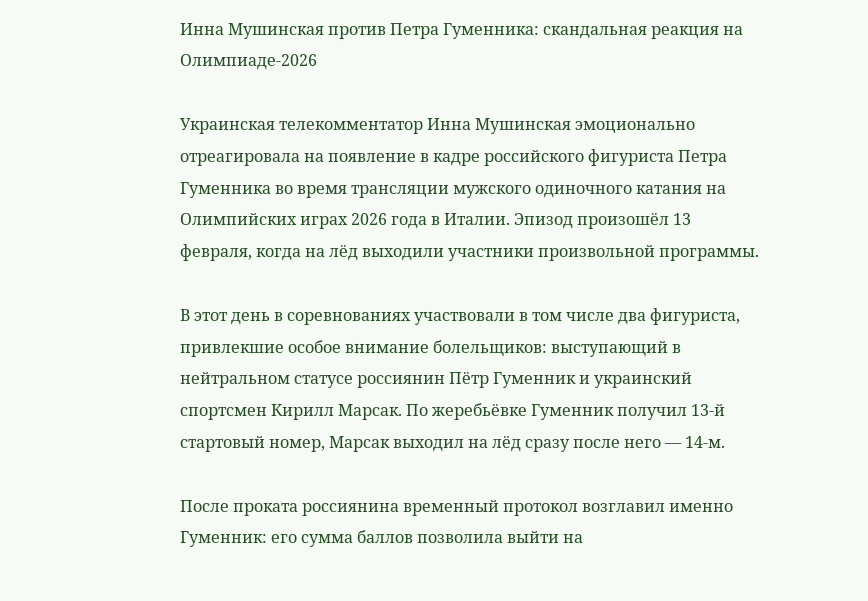Инна Мушинская против Петра Гуменника: скандальная реакция на Олимпиаде‑2026

Украинская телекомментатор Инна Мушинская эмоционально отреагировала на появление в кадре российского фигуриста Петра Гуменника во время трансляции мужского одиночного катания на Олимпийских играх 2026 года в Италии. Эпизод произошёл 13 февраля, когда на лёд выходили участники произвольной программы.

В этот день в соревнованиях участвовали в том числе два фигуриста, привлекшие особое внимание болельщиков: выступающий в нейтральном статусе россиянин Пётр Гуменник и украинский спортсмен Кирилл Марсак. По жеребьёвке Гуменник получил 13-й стартовый номер, Марсак выходил на лёд сразу после него — 14-м.

После проката россиянина временный протокол возглавил именно Гуменник: его сумма баллов позволила выйти на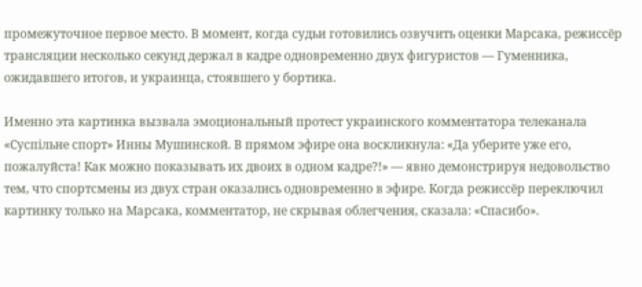промежуточное первое место. В момент, когда судьи готовились озвучить оценки Марсака, режиссёр трансляции несколько секунд держал в кадре одновременно двух фигуристов — Гуменника, ожидавшего итогов, и украинца, стоявшего у бортика.

Именно эта картинка вызвала эмоциональный протест украинского комментатора телеканала «Суспільне спорт» Инны Мушинской. В прямом эфире она воскликнула: «Да уберите уже его, пожалуйста! Как можно показывать их двоих в одном кадре?!» — явно демонстрируя недовольство тем, что спортсмены из двух стран оказались одновременно в эфире. Когда режиссёр переключил картинку только на Марсака, комментатор, не скрывая облегчения, сказала: «Спасибо».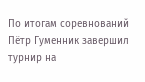По итогам соревнований Пётр Гуменник завершил турнир на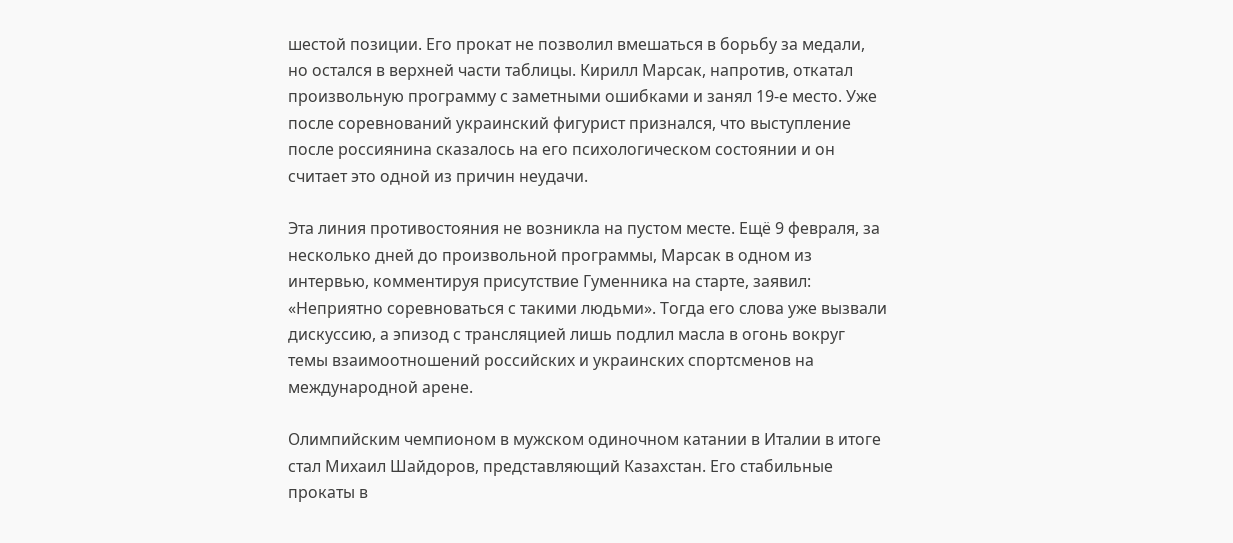шестой позиции. Его прокат не позволил вмешаться в борьбу за медали, но остался в верхней части таблицы. Кирилл Марсак, напротив, откатал произвольную программу с заметными ошибками и занял 19-е место. Уже после соревнований украинский фигурист признался, что выступление после россиянина сказалось на его психологическом состоянии и он считает это одной из причин неудачи.

Эта линия противостояния не возникла на пустом месте. Ещё 9 февраля, за несколько дней до произвольной программы, Марсак в одном из интервью, комментируя присутствие Гуменника на старте, заявил: «Неприятно соревноваться с такими людьми». Тогда его слова уже вызвали дискуссию, а эпизод с трансляцией лишь подлил масла в огонь вокруг темы взаимоотношений российских и украинских спортсменов на международной арене.

Олимпийским чемпионом в мужском одиночном катании в Италии в итоге стал Михаил Шайдоров, представляющий Казахстан. Его стабильные прокаты в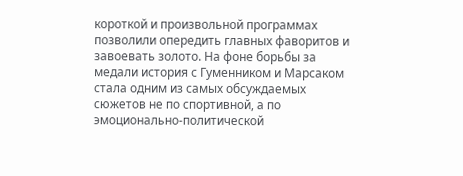короткой и произвольной программах позволили опередить главных фаворитов и завоевать золото. На фоне борьбы за медали история с Гуменником и Марсаком стала одним из самых обсуждаемых сюжетов не по спортивной, а по эмоционально-политической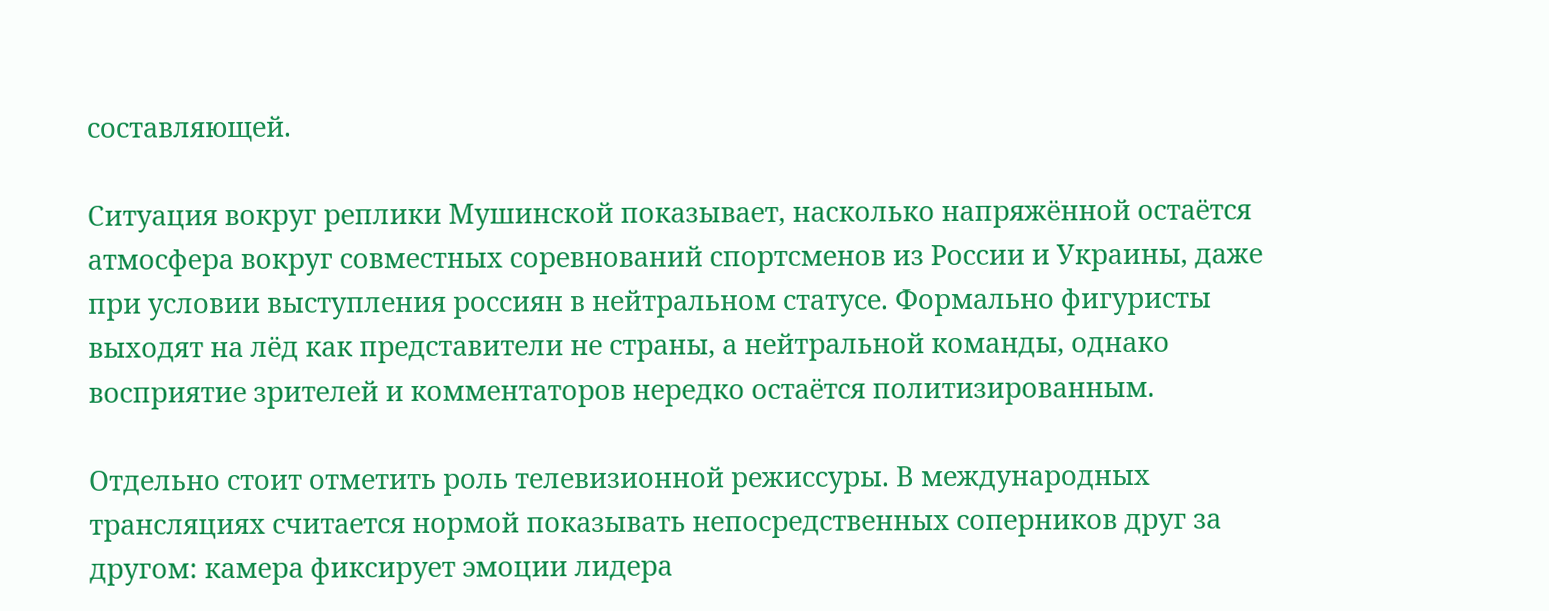составляющей.

Ситуация вокруг реплики Мушинской показывает, насколько напряжённой остаётся атмосфера вокруг совместных соревнований спортсменов из России и Украины, даже при условии выступления россиян в нейтральном статусе. Формально фигуристы выходят на лёд как представители не страны, а нейтральной команды, однако восприятие зрителей и комментаторов нередко остаётся политизированным.

Отдельно стоит отметить роль телевизионной режиссуры. В международных трансляциях считается нормой показывать непосредственных соперников друг за другом: камера фиксирует эмоции лидера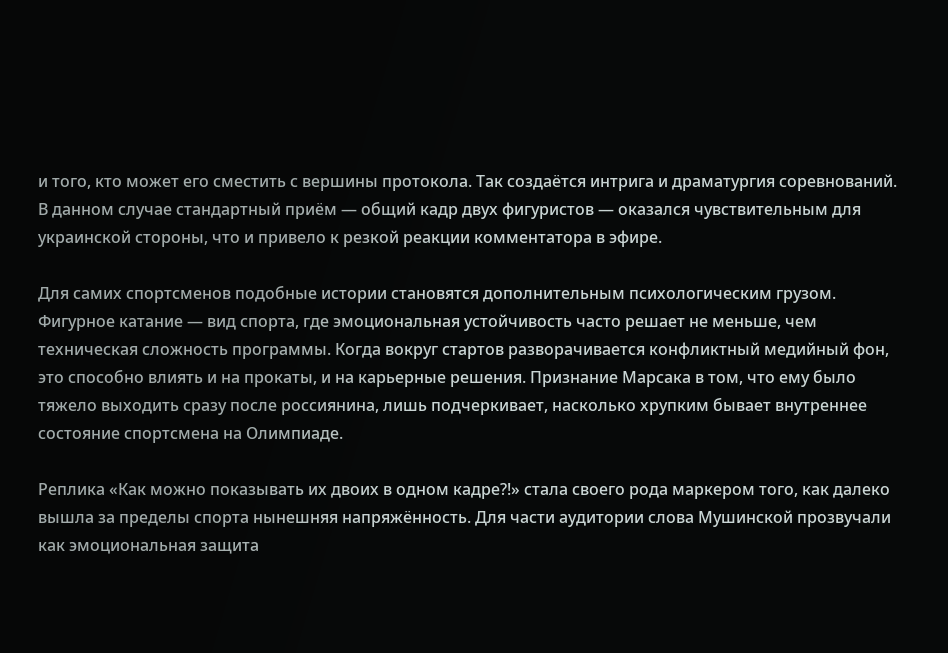и того, кто может его сместить с вершины протокола. Так создаётся интрига и драматургия соревнований. В данном случае стандартный приём — общий кадр двух фигуристов — оказался чувствительным для украинской стороны, что и привело к резкой реакции комментатора в эфире.

Для самих спортсменов подобные истории становятся дополнительным психологическим грузом. Фигурное катание — вид спорта, где эмоциональная устойчивость часто решает не меньше, чем техническая сложность программы. Когда вокруг стартов разворачивается конфликтный медийный фон, это способно влиять и на прокаты, и на карьерные решения. Признание Марсака в том, что ему было тяжело выходить сразу после россиянина, лишь подчеркивает, насколько хрупким бывает внутреннее состояние спортсмена на Олимпиаде.

Реплика «Как можно показывать их двоих в одном кадре?!» стала своего рода маркером того, как далеко вышла за пределы спорта нынешняя напряжённость. Для части аудитории слова Мушинской прозвучали как эмоциональная защита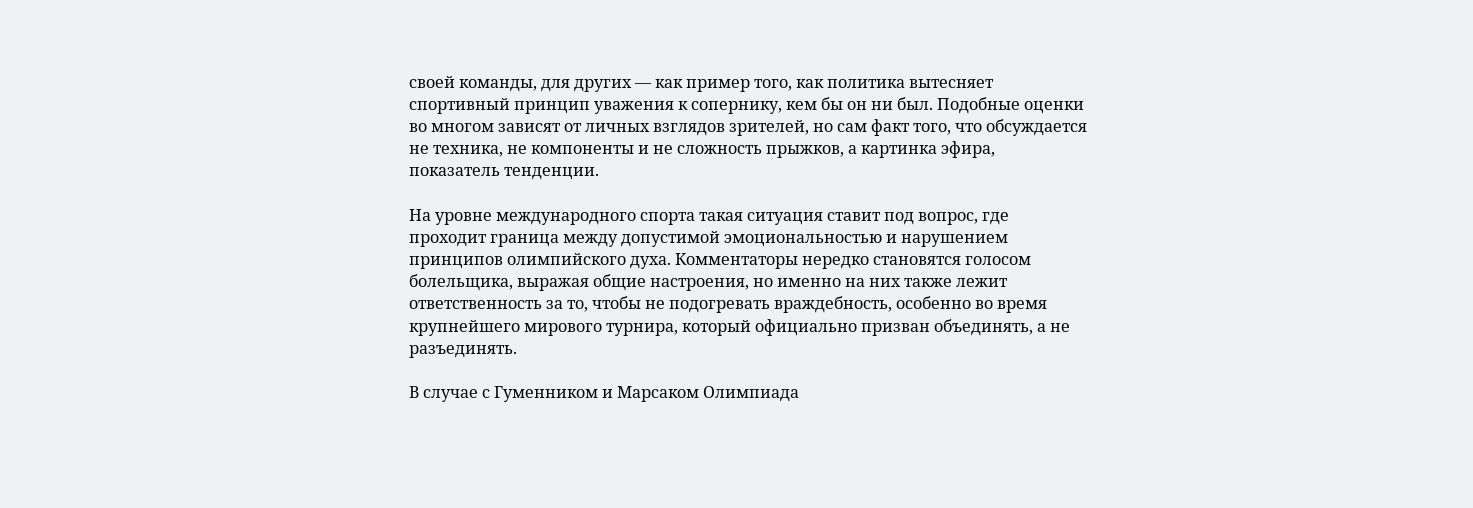своей команды, для других — как пример того, как политика вытесняет спортивный принцип уважения к сопернику, кем бы он ни был. Подобные оценки во многом зависят от личных взглядов зрителей, но сам факт того, что обсуждается не техника, не компоненты и не сложность прыжков, а картинка эфира, показатель тенденции.

На уровне международного спорта такая ситуация ставит под вопрос, где проходит граница между допустимой эмоциональностью и нарушением принципов олимпийского духа. Комментаторы нередко становятся голосом болельщика, выражая общие настроения, но именно на них также лежит ответственность за то, чтобы не подогревать враждебность, особенно во время крупнейшего мирового турнира, который официально призван объединять, а не разъединять.

В случае с Гуменником и Марсаком Олимпиада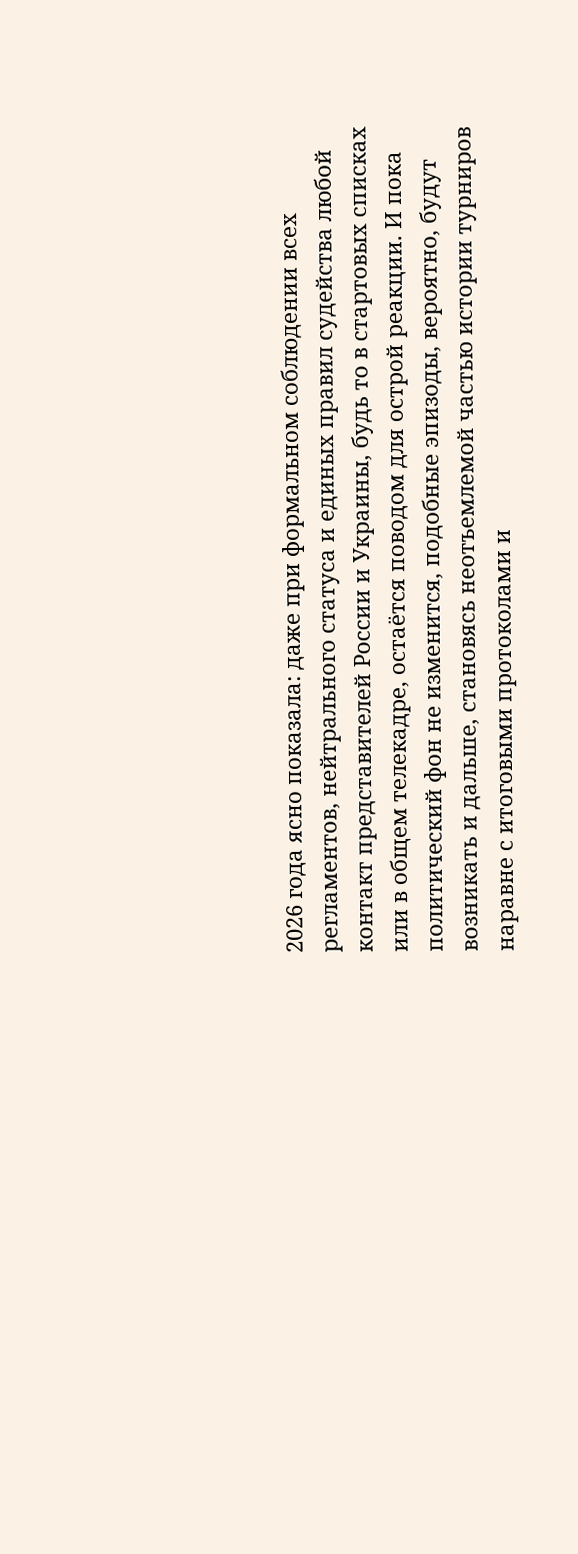2026 года ясно показала: даже при формальном соблюдении всех регламентов, нейтрального статуса и единых правил судейства любой контакт представителей России и Украины, будь то в стартовых списках или в общем телекадре, остаётся поводом для острой реакции. И пока политический фон не изменится, подобные эпизоды, вероятно, будут возникать и дальше, становясь неотъемлемой частью истории турниров наравне с итоговыми протоколами и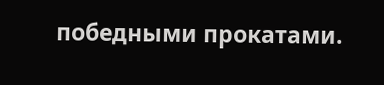победными прокатами.